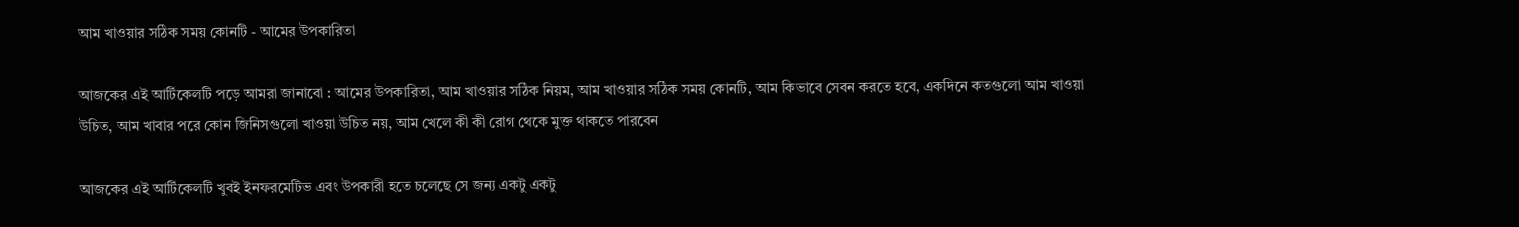আম খাওয়ার সঠিক সময় কোনটি - আমের উপকারিতা

আজকের এই আর্টিকেলটি পড়ে আমরা জানাবো : আমের উপকারিতা, আম খাওয়ার সঠিক নিয়ম, আম খাওয়ার সঠিক সময় কোনটি, আম কিভাবে সেবন করতে হবে, একদিনে কতগুলো আম খাওয়া উচিত, আম খাবার পরে কোন জিনিসগুলো খাওয়া উচিত নয়, আম খেলে কী কী রোগ থেকে মুক্ত থাকতে পারবেন

আজকের এই আর্টিকেলটি খুবই ইনফরমেটিভ এবং উপকারী হতে চলেছে সে জন্য একটু একটু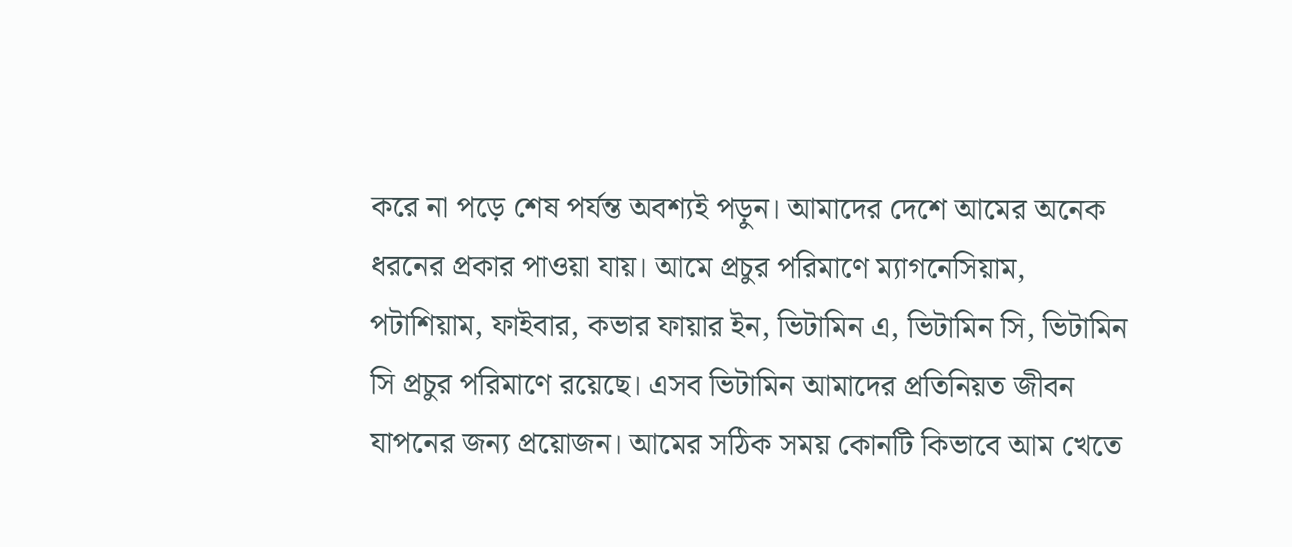করে না পড়ে শেষ পর্যন্ত অবশ্যই পড়ুন। আমাদের দেশে আমের অনেক ধরনের প্রকার পাওয়া যায়। আমে প্রচুর পরিমাণে ম্যাগনেসিয়াম, পটাশিয়াম, ফাইবার, কভার ফায়ার ইন, ভিটামিন এ, ভিটামিন সি, ভিটামিন সি প্রচুর পরিমাণে রয়েছে। এসব ভিটামিন আমাদের প্রতিনিয়ত জীবন যাপনের জন্য প্রয়োজন। আমের সঠিক সময় কোনটি কিভাবে আম খেতে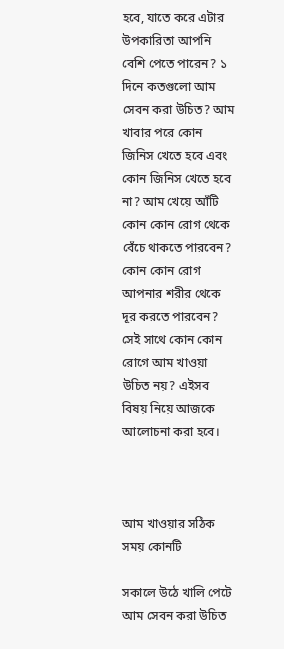হবে, যাতে করে এটার উপকারিতা আপনি বেশি পেতে পারেন? ১ দিনে কতগুলো আম সেবন করা উচিত? আম খাবার পরে কোন জিনিস খেতে হবে এবং কোন জিনিস খেতে হবে না? আম খেয়ে আঁটি কোন কোন রোগ থেকে বেঁচে থাকতে পারবেন? কোন কোন রোগ আপনার শরীর থেকে দূর করতে পারবেন? সেই সাথে কোন কোন রোগে আম খাওয়া উচিত নয়? এইসব বিষয় নিয়ে আজকে আলোচনা করা হবে।



আম খাওয়ার সঠিক সময় কোনটি

সকালে উঠে খালি পেটে আম সেবন করা উচিত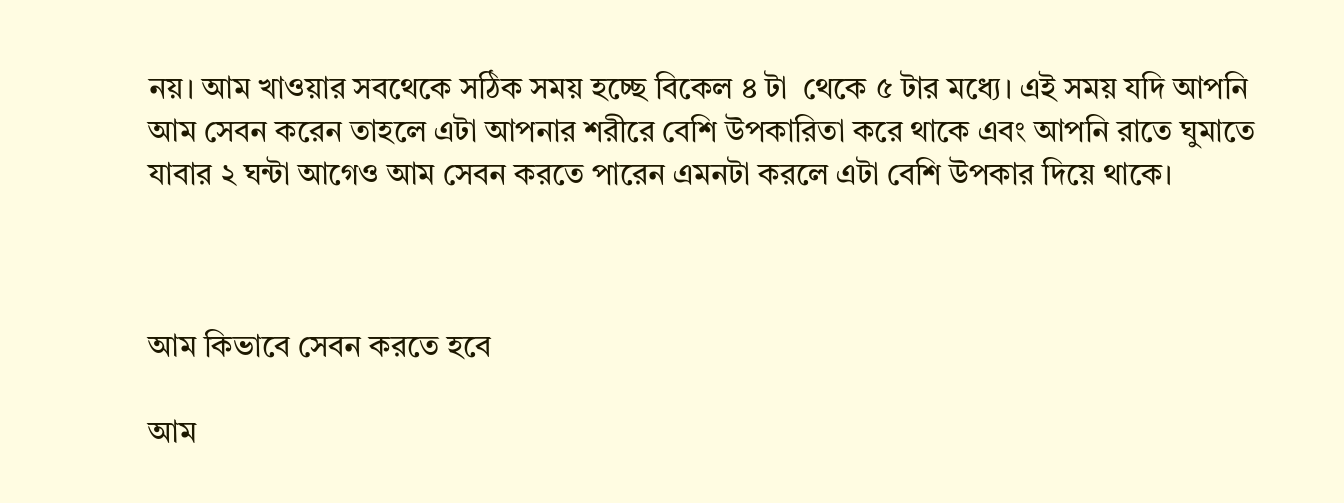নয়। আম খাওয়ার সবথেকে সঠিক সময় হচ্ছে বিকেল ৪ টা  থেকে ৫ টার মধ্যে। এই সময় যদি আপনি আম সেবন করেন তাহলে এটা আপনার শরীরে বেশি উপকারিতা করে থাকে এবং আপনি রাতে ঘুমাতে যাবার ২ ঘন্টা আগেও আম সেবন করতে পারেন এমনটা করলে এটা বেশি উপকার দিয়ে থাকে।



আম কিভাবে সেবন করতে হবে

আম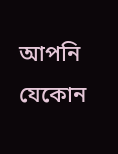আপনি যেকোন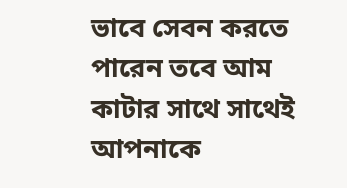ভাবে সেবন করতে পারেন তবে আম কাটার সাথে সাথেই আপনাকে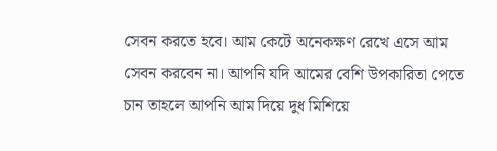সেবন করতে হবে। আম কেটে অনেকক্ষণ রেখে এসে আম সেবন করবেন না। আপনি যদি আমের বেশি উপকারিতা পেতে চান তাহলে আপনি আম দিয়ে দুধ মিশিয়ে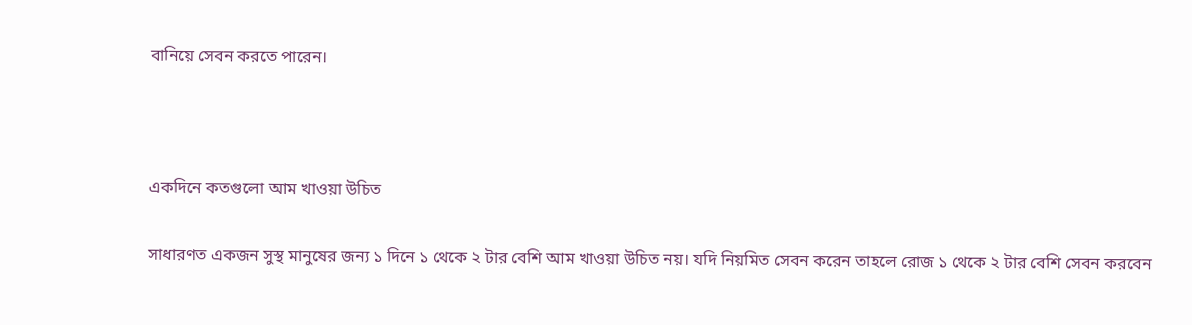বানিয়ে সেবন করতে পারেন।



একদিনে কতগুলো আম খাওয়া উচিত

সাধারণত একজন সুস্থ মানুষের জন্য ১ দিনে ১ থেকে ২ টার বেশি আম খাওয়া উচিত নয়। যদি নিয়মিত সেবন করেন তাহলে রোজ ১ থেকে ২ টার বেশি সেবন করবেন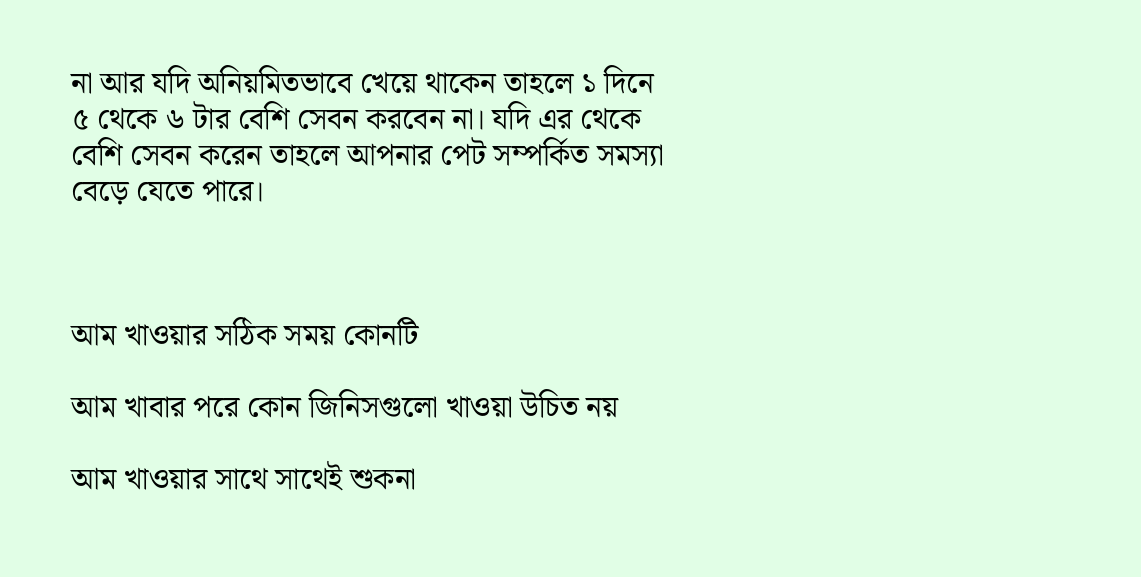না আর যদি অনিয়মিতভাবে খেয়ে থাকেন তাহলে ১ দিনে ৫ থেকে ৬ টার বেশি সেবন করবেন না। যদি এর থেকে বেশি সেবন করেন তাহলে আপনার পেট সম্পর্কিত সমস্যা বেড়ে যেতে পারে।



আম খাওয়ার সঠিক সময় কোনটি

আম খাবার পরে কোন জিনিসগুলো খাওয়া উচিত নয়

আম খাওয়ার সাথে সাথেই শুকনা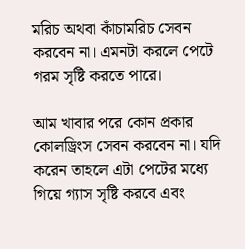মরিচ অথবা কাঁচামরিচ সেবন করবেন না। এমনটা করলে পেটে গরম সৃষ্টি করতে পারে।

আম খাবার পরে কোন প্রকার কোলড্রিংস সেবন করবেন না। যদি করেন তাহলে এটা পেটের মধ্যে গিয়ে গ্যাস সৃষ্টি করবে এবং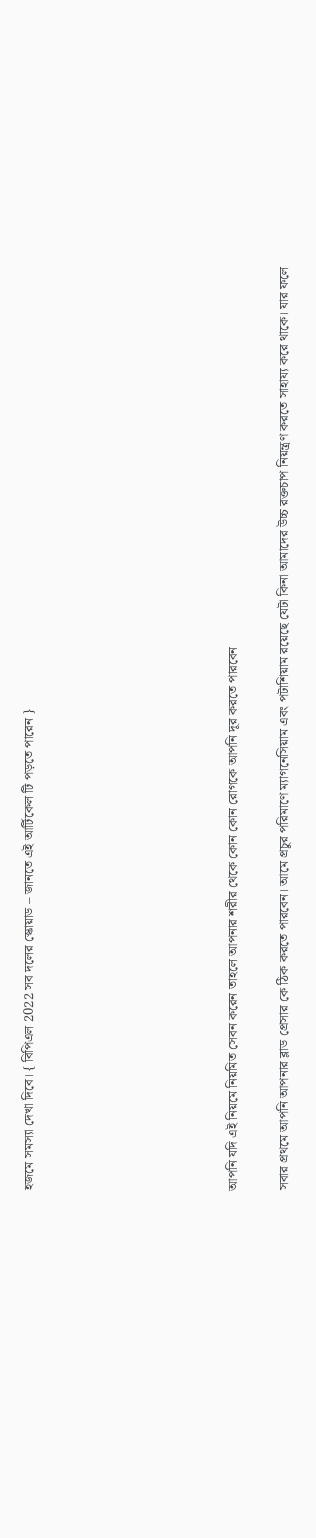হজমে সমস্যা দেখা দিবে। { বিপিএল 2022 সব দলের স্কোয়াড – জানতে এই আর্টিকেল টি পড়তে পারেন }







আপনি যদি এই নিয়মে নিয়মিত সেবন করেন তাহলে আপনার শরীর থেকে কোন কোন রোগকে আপনি দূর করতে পারবেন

সবার প্রথমে আপনি আপনার ব্লাড প্রেসার কে ঠিক করতে পারবেন। আমে প্রচুর পরিমাণে ম্যাগনেসিয়াম এবং পটাশিয়াম রয়েছে যেটা কিনা আমাদের উচ্চ রক্তচাপ নিয়ন্ত্রণ করতে সাহায্য করে থাকে। যার ফলে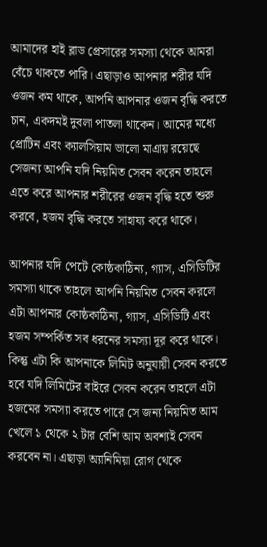আমাদের হাই ব্লাড প্রেসারের সমস্যা থেকে আমরা বেঁচে থাকতে পারি। এছাড়াও আপনার শরীর যদি ওজন কম থাকে, আপনি আপনার ওজন বৃদ্ধি করতে চান, একদমই দুবলা পাতলা থাকেন। আমের মধ্যে প্রোটিন এবং ক্যালসিয়াম ভালো মাএায় রয়েছে সেজন্য আপনি যদি নিয়মিত সেবন করেন তাহলে এতে করে আপনার শরীরের ওজন বৃদ্ধি হতে শুরু করবে, হজম বৃদ্ধি করতে সাহায্য করে থাকে।

আপনার যদি পেটে কোষ্ঠকাঠিন্য, গ্যাস, এসিডিটির সমস্যা থাকে তাহলে আপনি নিয়মিত সেবন করলে এটা আপনার কোষ্ঠকাঠিন্য, গ্যাস, এসিডিটি এবং হজম সম্পর্কিত সব ধরনের সমস্যা দূর করে থাকে। কিন্তু এটা কি আপনাকে লিমিট অনুযায়ী সেবন করতে হবে যদি লিমিটের বাইরে সেবন করেন তাহলে এটা হজমের সমস্যা করতে পারে সে জন্য নিয়মিত আম খেলে ১ থেকে ২ টার বেশি আম অবশ্যই সেবন করবেন না। এছাড়া অ্যানিমিয়া রোগ থেকে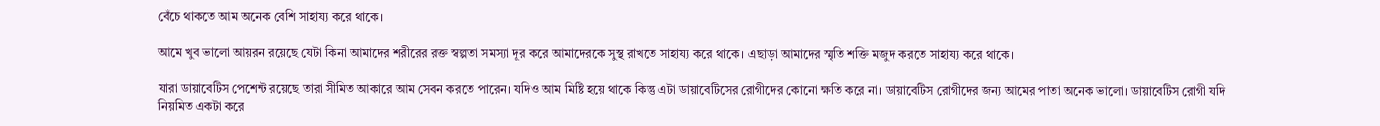বেঁচে থাকতে আম অনেক বেশি সাহায্য করে থাকে।

আমে খুব ভালো আয়রন রয়েছে যেটা কিনা আমাদের শরীরের রক্ত স্বল্পতা সমস্যা দূর করে আমাদেরকে সুস্থ রাখতে সাহায্য করে থাকে। এছাড়া আমাদের স্মৃতি শক্তি মজুদ করতে সাহায্য করে থাকে।

যারা ডায়াবেটিস পেশেন্ট রয়েছে তারা সীমিত আকারে আম সেবন করতে পারেন। যদিও আম মিষ্টি হয়ে থাকে কিন্তু এটা ডায়াবেটিসের রোগীদের কোনো ক্ষতি করে না। ডায়াবেটিস রোগীদের জন্য আমের পাতা অনেক ভালো। ডায়াবেটিস রোগী যদি নিয়মিত একটা করে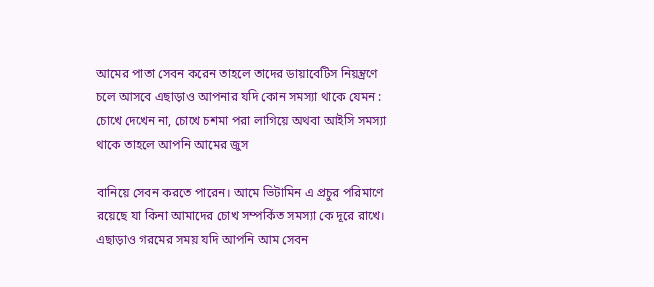আমের পাতা সেবন করেন তাহলে তাদের ডায়াবেটিস নিয়ন্ত্রণে চলে আসবে এছাড়াও আপনার যদি কোন সমস্যা থাকে যেমন : চোখে দেখেন না, চোখে চশমা পরা লাগিয়ে অথবা আইসি সমস্যা থাকে তাহলে আপনি আমের জুস

বানিয়ে সেবন করতে পারেন। আমে ভিটামিন এ প্রচুর পরিমাণে রয়েছে যা কিনা আমাদের চোখ সম্পর্কিত সমস্যা কে দূরে রাখে। এছাড়াও গরমের সময় যদি আপনি আম সেবন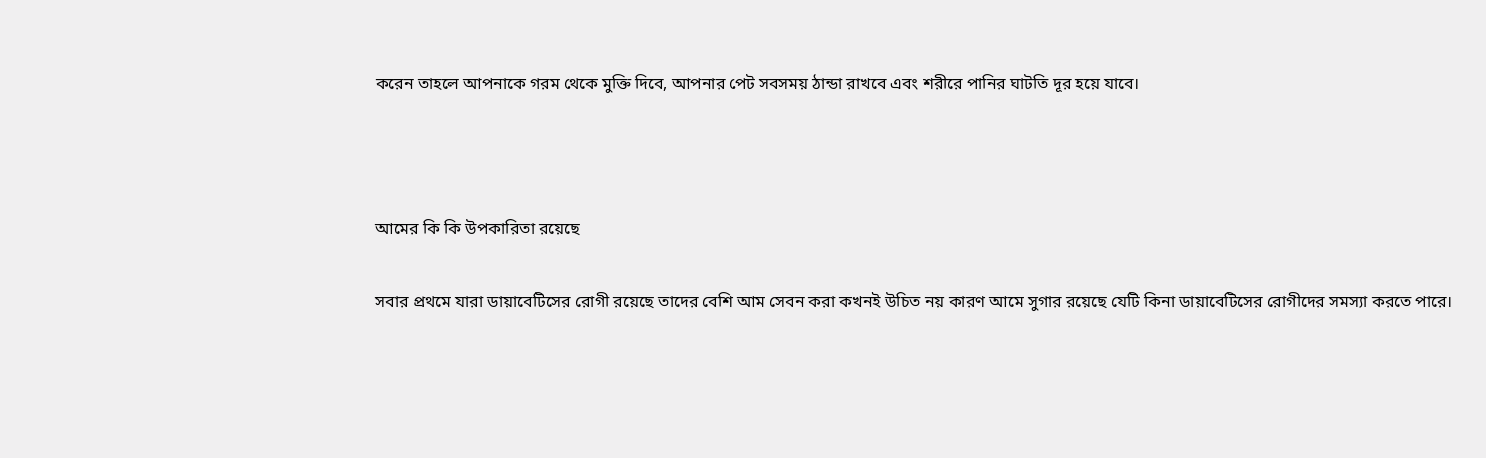করেন তাহলে আপনাকে গরম থেকে মুক্তি দিবে, আপনার পেট সবসময় ঠান্ডা রাখবে এবং শরীরে পানির ঘাটতি দূর হয়ে যাবে।



আমের কি কি উপকারিতা রয়েছে

সবার প্রথমে যারা ডায়াবেটিসের রোগী রয়েছে তাদের বেশি আম সেবন করা কখনই উচিত নয় কারণ আমে সুগার রয়েছে যেটি কিনা ডায়াবেটিসের রোগীদের সমস্যা করতে পারে।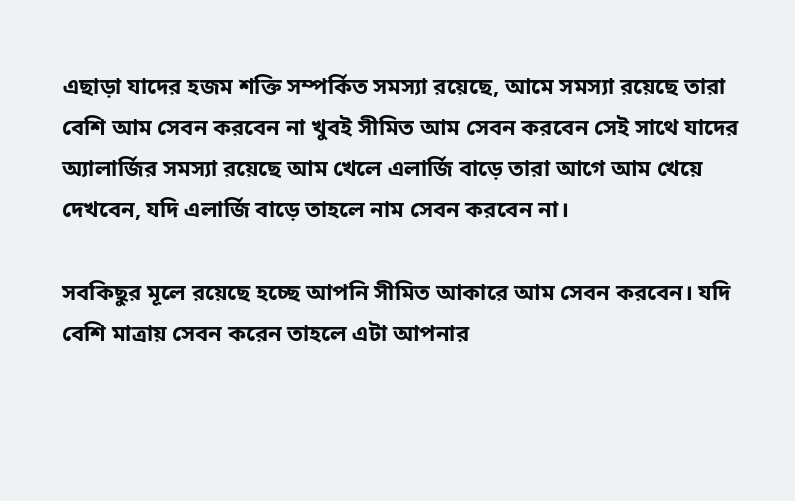এছাড়া যাদের হজম শক্তি সম্পর্কিত সমস্যা রয়েছে, আমে সমস্যা রয়েছে তারা বেশি আম সেবন করবেন না খুবই সীমিত আম সেবন করবেন সেই সাথে যাদের অ্যালার্জির সমস্যা রয়েছে আম খেলে এলার্জি বাড়ে তারা আগে আম খেয়ে দেখবেন, যদি এলার্জি বাড়ে তাহলে নাম সেবন করবেন না।

সবকিছুর মূলে রয়েছে হচ্ছে আপনি সীমিত আকারে আম সেবন করবেন। যদি বেশি মাত্রায় সেবন করেন তাহলে এটা আপনার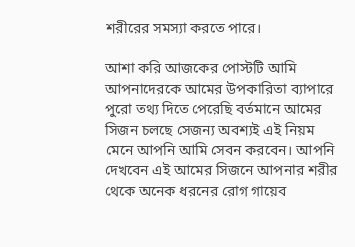শরীরের সমস্যা করতে পারে।

আশা করি আজকের পোস্টটি আমি আপনাদেরকে আমের উপকারিতা ব্যাপারে পুরো তথ্য দিতে পেরেছি বর্তমানে আমের সিজন চলছে সেজন্য অবশ্যই এই নিয়ম মেনে আপনি আমি সেবন করবেন। আপনি দেখবেন এই আমের সিজনে আপনার শরীর থেকে অনেক ধরনের রোগ গায়েব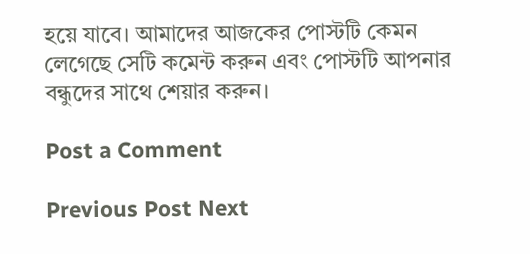হয়ে যাবে। আমাদের আজকের পোস্টটি কেমন লেগেছে সেটি কমেন্ট করুন এবং পোস্টটি আপনার বন্ধুদের সাথে শেয়ার করুন।

Post a Comment

Previous Post Next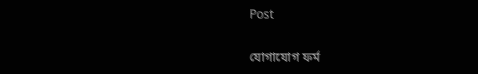Post

যোগাযোগ ফর্ম